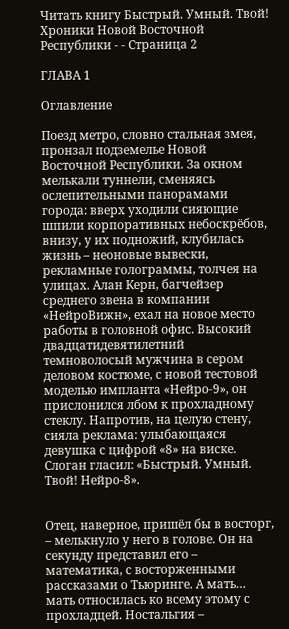Читать книгу Быстрый. Умный. Твой! Хроники Новой Восточной Республики - - Страница 2

ГЛАВА 1

Оглавление

Поезд метро, словно стальная змея, пронзал подземелье Новой Восточной Республики. За окном мелькали туннели, сменяясь ослепительными панорамами города: вверх уходили сияющие шпили корпоративных небоскрёбов, внизу, у их подножий, клубилась жизнь – неоновые вывески, рекламные голограммы, толчея на улицах. Алан Керн, багчейзер среднего звена в компании «НейроВижн», ехал на новое место работы в головной офис. Высокий двадцатидевятилетний темноволосый мужчина в сером деловом костюме, с новой тестовой моделью импланта «Нейро-9», он прислонился лбом к прохладному стеклу. Напротив, на целую стену, сияла реклама: улыбающаяся девушка с цифрой «8» на виске. Слоган гласил: «Быстрый. Умный. Твой! Нейро-8».


Отец, наверное, пришёл бы в восторг, – мелькнуло у него в голове. Он на секунду представил его – математика, с восторженными рассказами о Тьюринге. А мать… мать относилась ко всему этому с прохладцей. Ностальгия –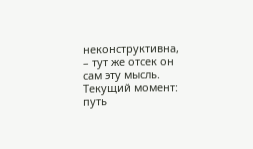неконструктивна, – тут же отсек он сам эту мысль. Текущий момент: путь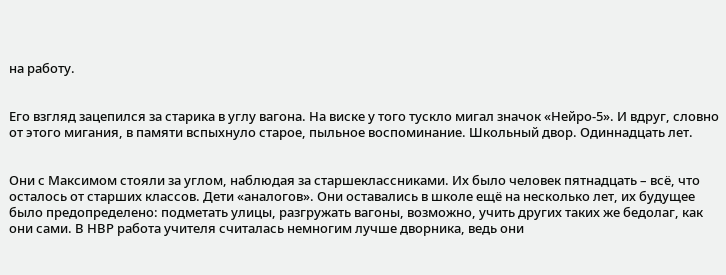на работу.


Его взгляд зацепился за старика в углу вагона. На виске у того тускло мигал значок «Нейро-5». И вдруг, словно от этого мигания, в памяти вспыхнуло старое, пыльное воспоминание. Школьный двор. Одиннадцать лет.


Они с Максимом стояли за углом, наблюдая за старшеклассниками. Их было человек пятнадцать – всё, что осталось от старших классов. Дети «аналогов». Они оставались в школе ещё на несколько лет, их будущее было предопределено: подметать улицы, разгружать вагоны, возможно, учить других таких же бедолаг, как они сами. В НВР работа учителя считалась немногим лучше дворника, ведь они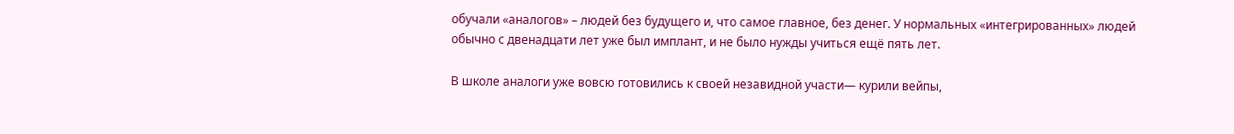обучали «аналогов» – людей без будущего и, что самое главное, без денег. У нормальных «интегрированных» людей обычно с двенадцати лет уже был имплант, и не было нужды учиться ещё пять лет.

В школе аналоги уже вовсю готовились к своей незавидной участи— курили вейпы,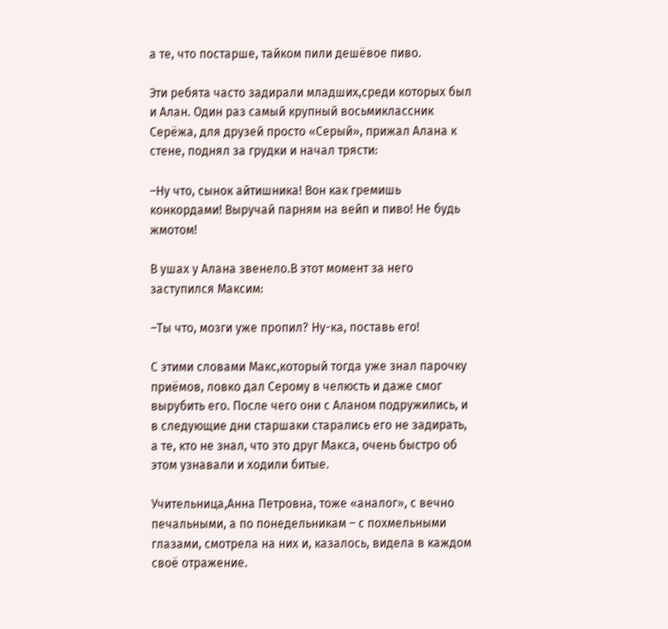а те, что постарше, тайком пили дешёвое пиво.

Эти ребята часто задирали младших,среди которых был и Алан. Один раз самый крупный восьмиклассник Серёжа, для друзей просто «Серый», прижал Алана к стене, поднял за грудки и начал трясти:

–Ну что, сынок айтишника! Вон как гремишь конкордами! Выручай парням на вейп и пиво! Не будь жмотом!

В ушах у Алана звенело.В этот момент за него заступился Максим:

–Ты что, мозги уже пропил? Ну-ка, поставь его!

С этими словами Макс,который тогда уже знал парочку приёмов, ловко дал Серому в челюсть и даже смог вырубить его. После чего они с Аланом подружились, и в следующие дни старшаки старались его не задирать, а те, кто не знал, что это друг Макса, очень быстро об этом узнавали и ходили битые.

Учительница,Анна Петровна, тоже «аналог», с вечно печальными, а по понедельникам – с похмельными глазами, смотрела на них и, казалось, видела в каждом своё отражение.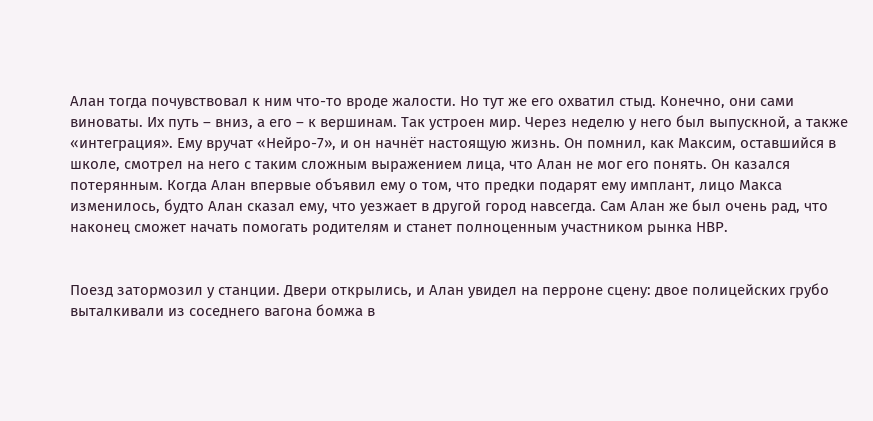Алан тогда почувствовал к ним что-то вроде жалости. Но тут же его охватил стыд. Конечно, они сами виноваты. Их путь – вниз, а его – к вершинам. Так устроен мир. Через неделю у него был выпускной, а также «интеграция». Ему вручат «Нейро-7», и он начнёт настоящую жизнь. Он помнил, как Максим, оставшийся в школе, смотрел на него с таким сложным выражением лица, что Алан не мог его понять. Он казался потерянным. Когда Алан впервые объявил ему о том, что предки подарят ему имплант, лицо Макса изменилось, будто Алан сказал ему, что уезжает в другой город навсегда. Сам Алан же был очень рад, что наконец сможет начать помогать родителям и станет полноценным участником рынка НВР.


Поезд затормозил у станции. Двери открылись, и Алан увидел на перроне сцену: двое полицейских грубо выталкивали из соседнего вагона бомжа в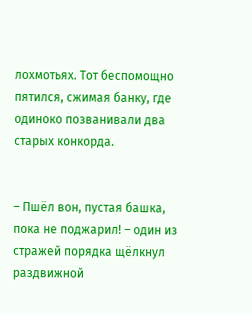лохмотьях. Тот беспомощно пятился, сжимая банку, где одиноко позванивали два старых конкорда.


– Пшёл вон, пустая башка, пока не поджарил! – один из стражей порядка щёлкнул раздвижной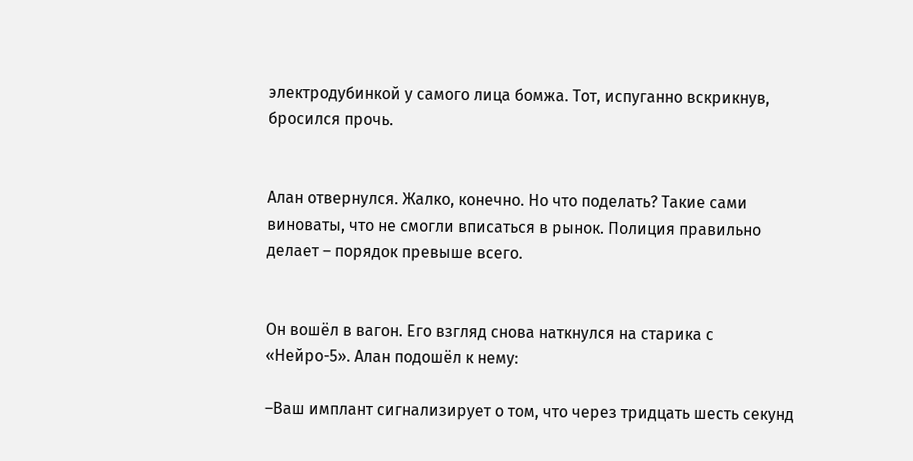электродубинкой у самого лица бомжа. Тот, испуганно вскрикнув, бросился прочь.


Алан отвернулся. Жалко, конечно. Но что поделать? Такие сами виноваты, что не смогли вписаться в рынок. Полиция правильно делает – порядок превыше всего.


Он вошёл в вагон. Его взгляд снова наткнулся на старика с «Нейро-5». Алан подошёл к нему:

–Ваш имплант сигнализирует о том, что через тридцать шесть секунд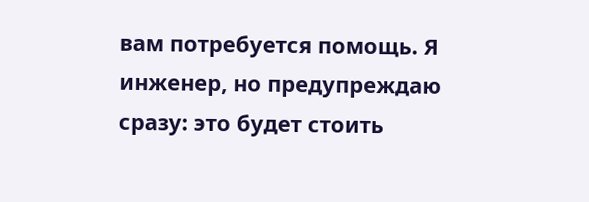вам потребуется помощь. Я инженер, но предупреждаю сразу: это будет стоить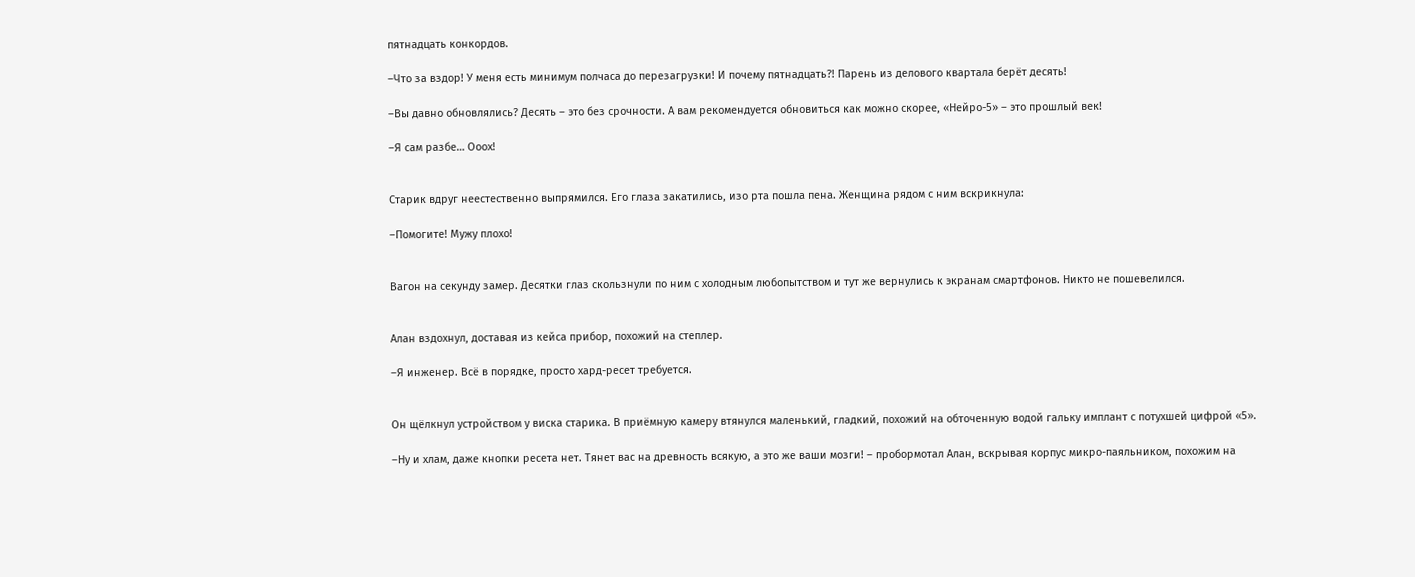пятнадцать конкордов.

–Что за вздор! У меня есть минимум полчаса до перезагрузки! И почему пятнадцать?! Парень из делового квартала берёт десять!

–Вы давно обновлялись? Десять – это без срочности. А вам рекомендуется обновиться как можно скорее, «Нейро-5» – это прошлый век!

–Я сам разбе… Ооох!


Старик вдруг неестественно выпрямился. Его глаза закатились, изо рта пошла пена. Женщина рядом с ним вскрикнула:

–Помогите! Мужу плохо!


Вагон на секунду замер. Десятки глаз скользнули по ним с холодным любопытством и тут же вернулись к экранам смартфонов. Никто не пошевелился.


Алан вздохнул, доставая из кейса прибор, похожий на степлер.

–Я инженер. Всё в порядке, просто хард-ресет требуется.


Он щёлкнул устройством у виска старика. В приёмную камеру втянулся маленький, гладкий, похожий на обточенную водой гальку имплант с потухшей цифрой «5».

–Ну и хлам, даже кнопки ресета нет. Тянет вас на древность всякую, а это же ваши мозги! – пробормотал Алан, вскрывая корпус микро-паяльником, похожим на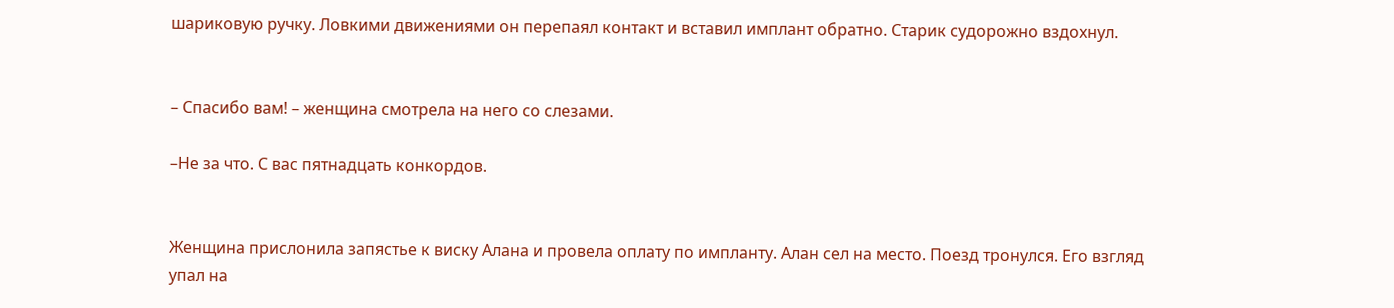шариковую ручку. Ловкими движениями он перепаял контакт и вставил имплант обратно. Старик судорожно вздохнул.


– Спасибо вам! – женщина смотрела на него со слезами.

–Не за что. С вас пятнадцать конкордов.


Женщина прислонила запястье к виску Алана и провела оплату по импланту. Алан сел на место. Поезд тронулся. Его взгляд упал на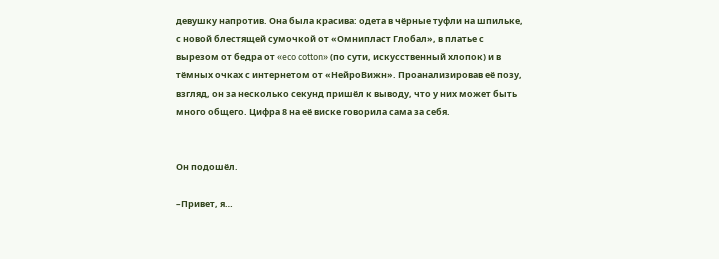девушку напротив. Она была красива: одета в чёрные туфли на шпильке, с новой блестящей сумочкой от «Омнипласт Глобал», в платье с вырезом от бедра от «eco cotton» (по сути, искусственный хлопок) и в тёмных очках с интернетом от «НейроВижн». Проанализировав её позу, взгляд, он за несколько секунд пришёл к выводу, что у них может быть много общего. Цифра 8 на её виске говорила сама за себя.


Он подошёл.

–Привет, я…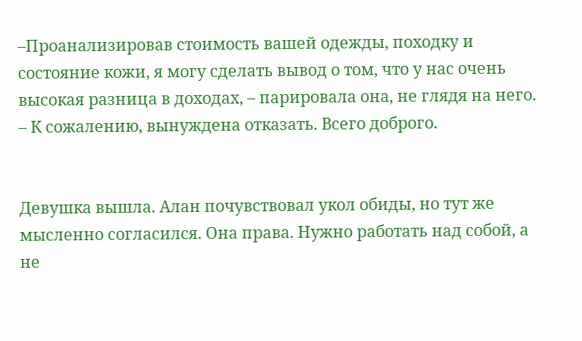–Проанализировав стоимость вашей одежды, походку и состояние кожи, я могу сделать вывод о том, что у нас очень высокая разница в доходах, – парировала она, не глядя на него. – К сожалению, вынуждена отказать. Всего доброго.


Девушка вышла. Алан почувствовал укол обиды, но тут же мысленно согласился. Она права. Нужно работать над собой, а не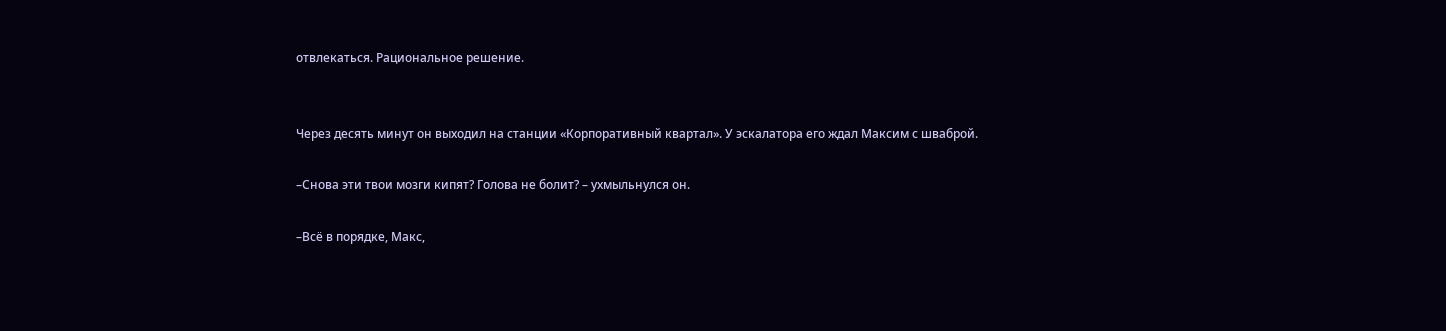отвлекаться. Рациональное решение.


Через десять минут он выходил на станции «Корпоративный квартал». У эскалатора его ждал Максим с шваброй.

–Снова эти твои мозги кипят? Голова не болит? – ухмыльнулся он.

–Всё в порядке, Макс,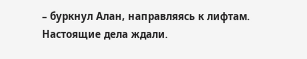– буркнул Алан, направляясь к лифтам. Настоящие дела ждали.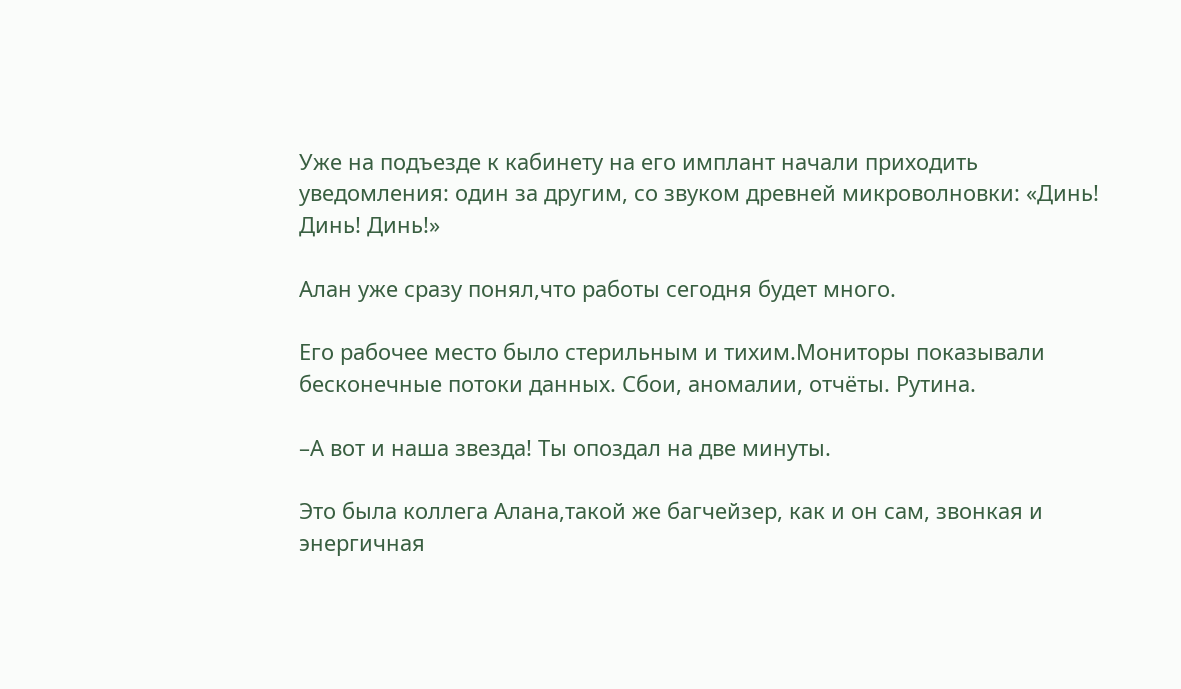Уже на подъезде к кабинету на его имплант начали приходить уведомления: один за другим, со звуком древней микроволновки: «Динь! Динь! Динь!»

Алан уже сразу понял,что работы сегодня будет много.

Его рабочее место было стерильным и тихим.Мониторы показывали бесконечные потоки данных. Сбои, аномалии, отчёты. Рутина.

–А вот и наша звезда! Ты опоздал на две минуты.

Это была коллега Алана,такой же багчейзер, как и он сам, звонкая и энергичная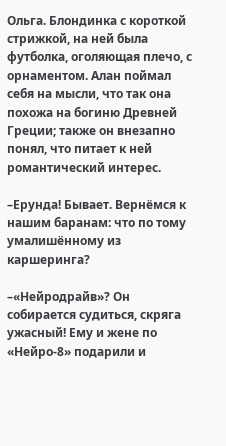Ольга. Блондинка с короткой стрижкой, на ней была футболка, оголяющая плечо, с орнаментом. Алан поймал себя на мысли, что так она похожа на богиню Древней Греции; также он внезапно понял, что питает к ней романтический интерес.

–Ерунда! Бывает. Вернёмся к нашим баранам: что по тому умалишённому из каршеринга?

–«Нейродрайв»? Он собирается судиться, скряга ужасный! Ему и жене по «Нейро-8» подарили и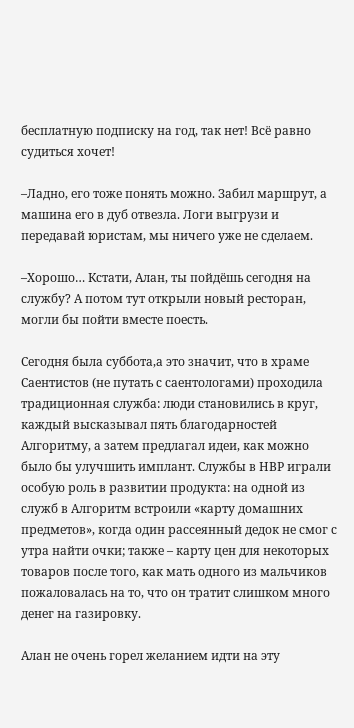бесплатную подписку на год, так нет! Всё равно судиться хочет!

–Ладно, его тоже понять можно. Забил маршрут, а машина его в дуб отвезла. Логи выгрузи и передавай юристам, мы ничего уже не сделаем.

–Хорошо… Кстати, Алан, ты пойдёшь сегодня на службу? А потом тут открыли новый ресторан, могли бы пойти вместе поесть.

Сегодня была суббота,а это значит, что в храме Саентистов (не путать с саентологами) проходила традиционная служба: люди становились в круг, каждый высказывал пять благодарностей Алгоритму, а затем предлагал идеи, как можно было бы улучшить имплант. Службы в НВР играли особую роль в развитии продукта: на одной из служб в Алгоритм встроили «карту домашних предметов», когда один рассеянный дедок не смог с утра найти очки; также – карту цен для некоторых товаров после того, как мать одного из мальчиков пожаловалась на то, что он тратит слишком много денег на газировку.

Алан не очень горел желанием идти на эту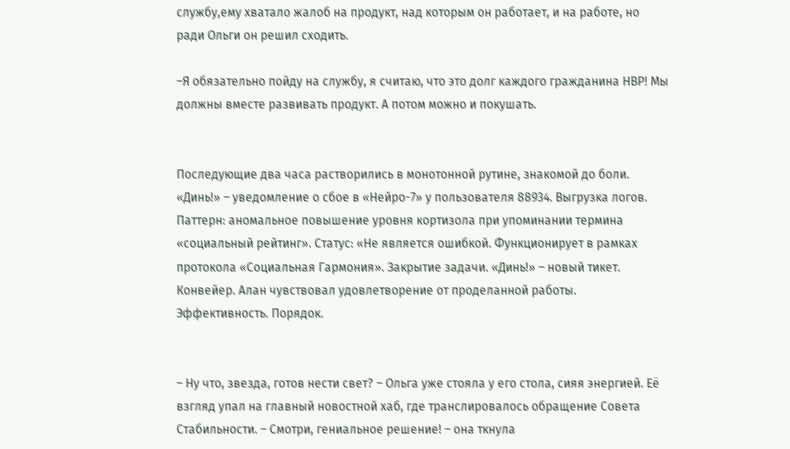службу,ему хватало жалоб на продукт, над которым он работает, и на работе, но ради Ольги он решил сходить.

–Я обязательно пойду на службу, я считаю, что это долг каждого гражданина НВР! Мы должны вместе развивать продукт. А потом можно и покушать.


Последующие два часа растворились в монотонной рутине, знакомой до боли. «Динь!» – уведомление о сбое в «Нейро-7» у пользователя 88934. Выгрузка логов. Паттерн: аномальное повышение уровня кортизола при упоминании термина «социальный рейтинг». Статус: «Не является ошибкой. Функционирует в рамках протокола «Социальная Гармония». Закрытие задачи. «Динь!» – новый тикет. Конвейер. Алан чувствовал удовлетворение от проделанной работы. Эффективность. Порядок.


– Ну что, звезда, готов нести свет? – Ольга уже стояла у его стола, сияя энергией. Её взгляд упал на главный новостной хаб, где транслировалось обращение Совета Стабильности. – Смотри, гениальное решение! – она ткнула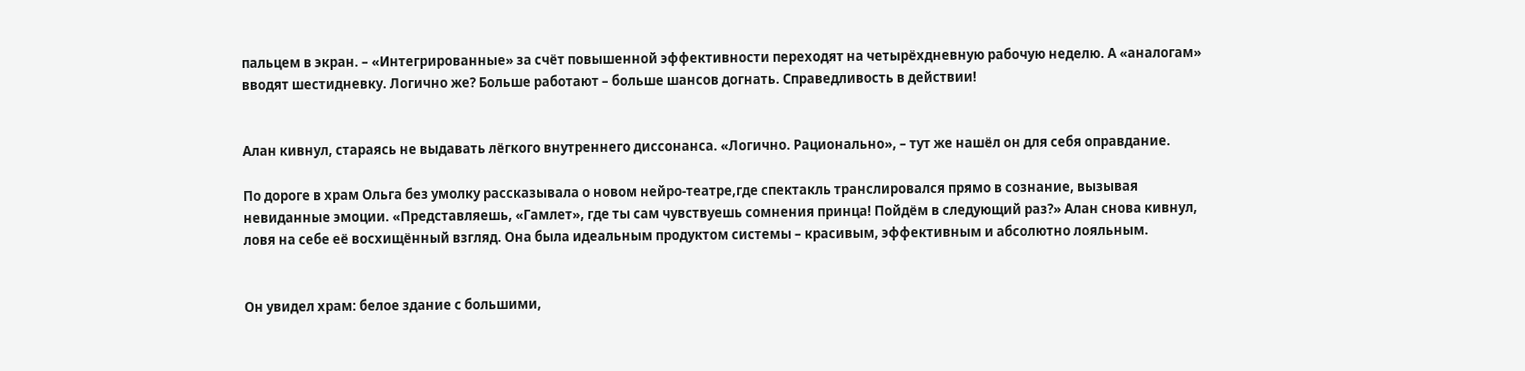пальцем в экран. – «Интегрированные» за счёт повышенной эффективности переходят на четырёхдневную рабочую неделю. А «аналогам» вводят шестидневку. Логично же? Больше работают – больше шансов догнать. Справедливость в действии!


Алан кивнул, стараясь не выдавать лёгкого внутреннего диссонанса. «Логично. Рационально», – тут же нашёл он для себя оправдание.

По дороге в храм Ольга без умолку рассказывала о новом нейро-театре,где спектакль транслировался прямо в сознание, вызывая невиданные эмоции. «Представляешь, «Гамлет», где ты сам чувствуешь сомнения принца! Пойдём в следующий раз?» Алан снова кивнул, ловя на себе её восхищённый взгляд. Она была идеальным продуктом системы – красивым, эффективным и абсолютно лояльным.


Он увидел храм: белое здание с большими,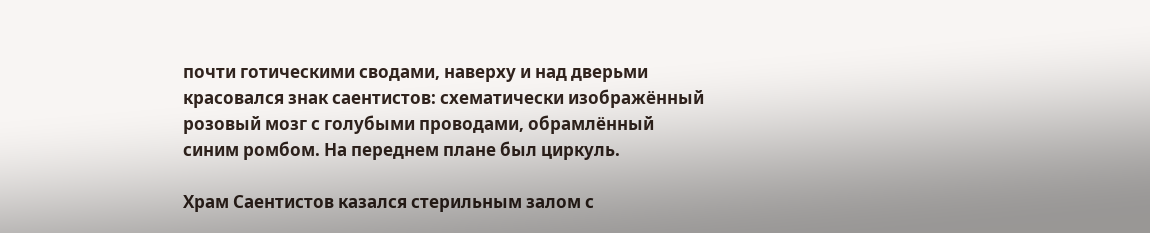почти готическими сводами, наверху и над дверьми красовался знак саентистов: схематически изображённый розовый мозг с голубыми проводами, обрамлённый синим ромбом. На переднем плане был циркуль.

Храм Саентистов казался стерильным залом с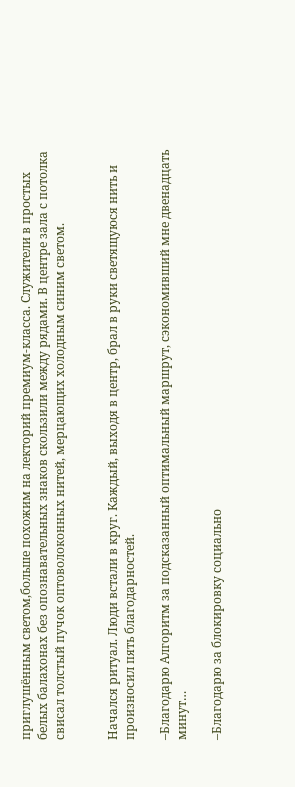приглушённым светом,больше похожим на лекторий премиум-класса. Служители в простых белых балахонах без опознавательных знаков скользили между рядами. В центре зала с потолка свисал толстый пучок оптоволоконных нитей, мерцающих холодным синим светом.


Начался ритуал. Люди встали в круг. Каждый, выходя в центр, брал в руки светящуюся нить и произносил пять благодарностей.

–Благодарю Алгоритм за подсказанный оптимальный маршрут, сэкономивший мне двенадцать минут…

–Благодарю за блокировку социально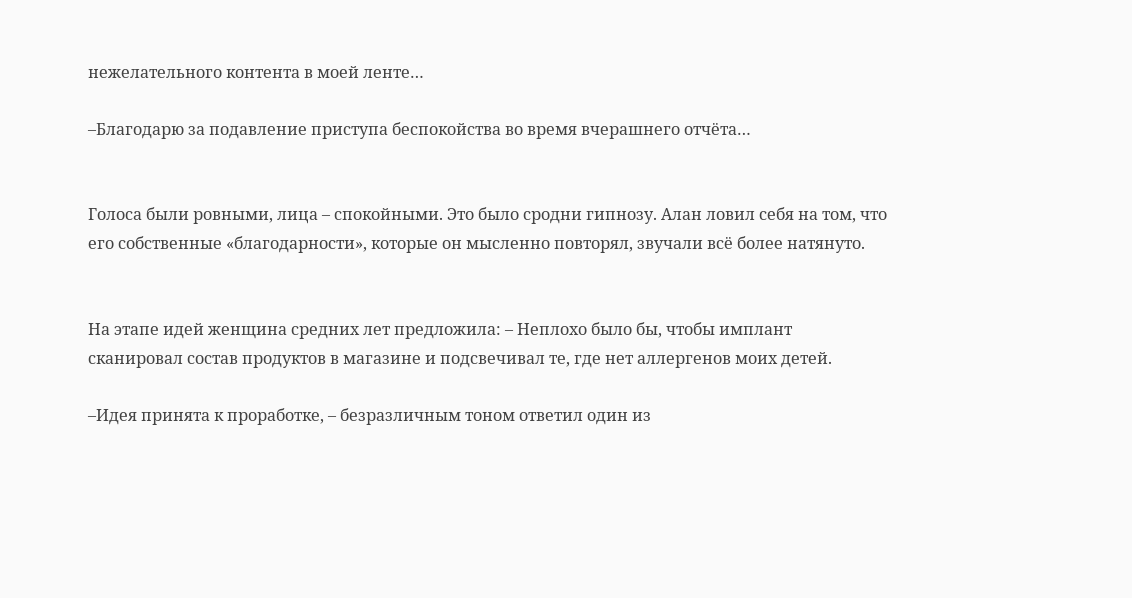нежелательного контента в моей ленте…

–Благодарю за подавление приступа беспокойства во время вчерашнего отчёта…


Голоса были ровными, лица – спокойными. Это было сродни гипнозу. Алан ловил себя на том, что его собственные «благодарности», которые он мысленно повторял, звучали всё более натянуто.


На этапе идей женщина средних лет предложила: – Неплохо было бы, чтобы имплант сканировал состав продуктов в магазине и подсвечивал те, где нет аллергенов моих детей.

–Идея принята к проработке, – безразличным тоном ответил один из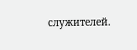служителей.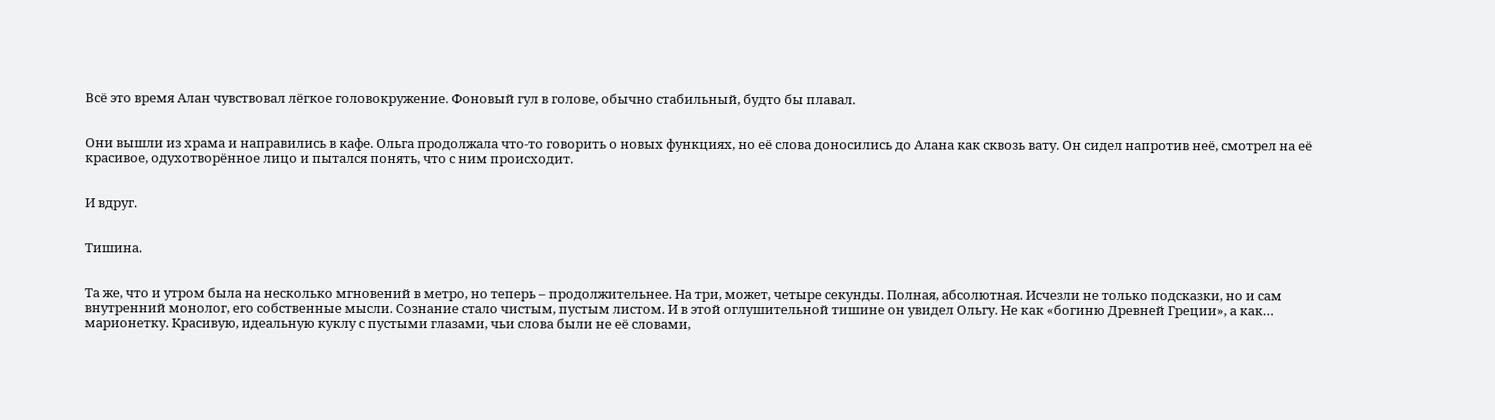Всё это время Алан чувствовал лёгкое головокружение. Фоновый гул в голове, обычно стабильный, будто бы плавал.


Они вышли из храма и направились в кафе. Ольга продолжала что-то говорить о новых функциях, но её слова доносились до Алана как сквозь вату. Он сидел напротив неё, смотрел на её красивое, одухотворённое лицо и пытался понять, что с ним происходит.


И вдруг.


Тишина.


Та же, что и утром была на несколько мгновений в метро, но теперь – продолжительнее. На три, может, четыре секунды. Полная, абсолютная. Исчезли не только подсказки, но и сам внутренний монолог, его собственные мысли. Сознание стало чистым, пустым листом. И в этой оглушительной тишине он увидел Ольгу. Не как «богиню Древней Греции», а как… марионетку. Красивую, идеальную куклу с пустыми глазами, чьи слова были не её словами,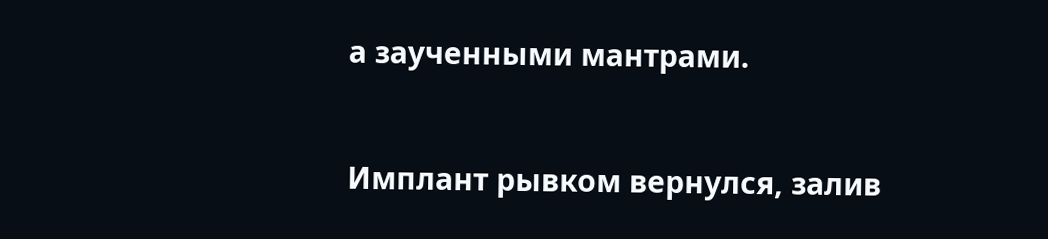а заученными мантрами.


Имплант рывком вернулся, залив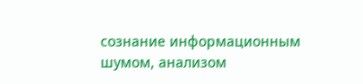сознание информационным шумом, анализом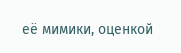её мимики, оценкой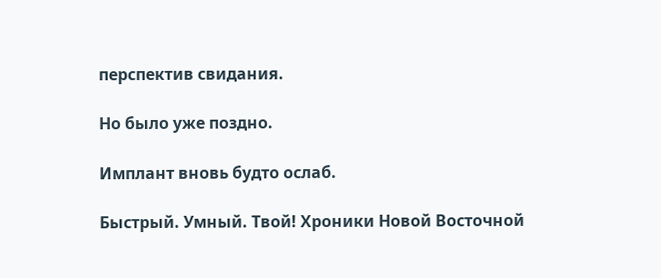перспектив свидания.

Но было уже поздно.

Имплант вновь будто ослаб.

Быстрый. Умный. Твой! Хроники Новой Восточной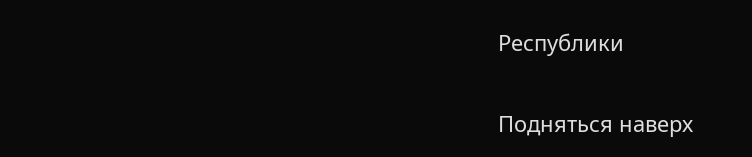Республики

Подняться наверх